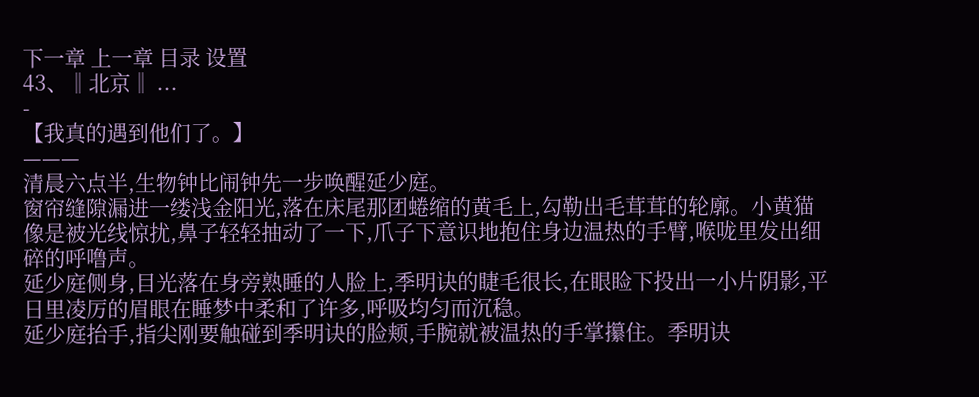下一章 上一章 目录 设置
43、‖北京‖ ...
-
【我真的遇到他们了。】
———
清晨六点半,生物钟比闹钟先一步唤醒延少庭。
窗帘缝隙漏进一缕浅金阳光,落在床尾那团蜷缩的黄毛上,勾勒出毛茸茸的轮廓。小黄猫像是被光线惊扰,鼻子轻轻抽动了一下,爪子下意识地抱住身边温热的手臂,喉咙里发出细碎的呼噜声。
延少庭侧身,目光落在身旁熟睡的人脸上,季明诀的睫毛很长,在眼睑下投出一小片阴影,平日里凌厉的眉眼在睡梦中柔和了许多,呼吸均匀而沉稳。
延少庭抬手,指尖刚要触碰到季明诀的脸颊,手腕就被温热的手掌攥住。季明诀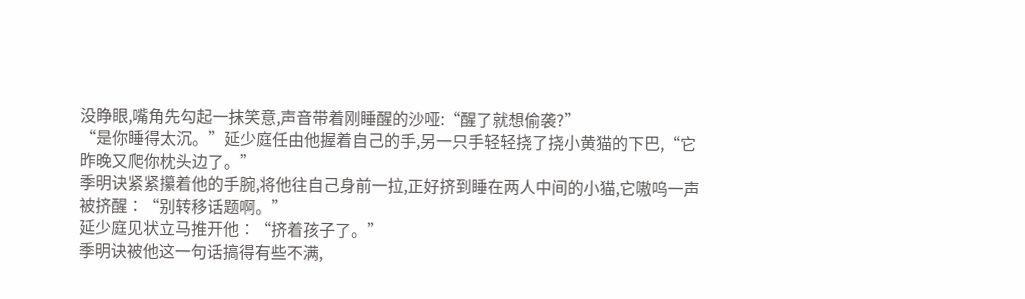没睁眼,嘴角先勾起一抹笑意,声音带着刚睡醒的沙哑:“醒了就想偷袭?”
“是你睡得太沉。”延少庭任由他握着自己的手,另一只手轻轻挠了挠小黄猫的下巴,“它昨晚又爬你枕头边了。”
季明诀紧紧攥着他的手腕,将他往自己身前一拉,正好挤到睡在两人中间的小猫,它嗷呜一声被挤醒∶“别转移话题啊。”
延少庭见状立马推开他∶“挤着孩子了。”
季明诀被他这一句话搞得有些不满,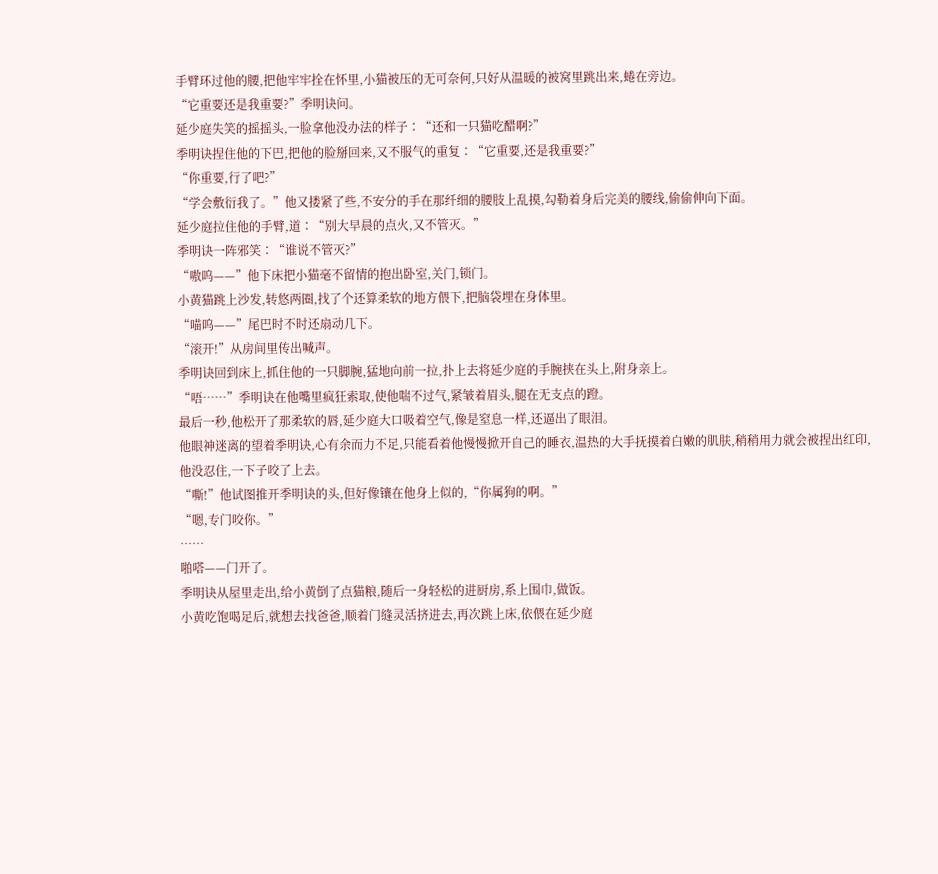手臂环过他的腰,把他牢牢拴在怀里,小猫被压的无可奈何,只好从温暖的被窝里跳出来,蜷在旁边。
“它重要还是我重要?”季明诀问。
延少庭失笑的摇摇头,一脸拿他没办法的样子∶“还和一只猫吃醋啊?”
季明诀捏住他的下巴,把他的脸掰回来,又不服气的重复∶“它重要,还是我重要?”
“你重要,行了吧?”
“学会敷衍我了。”他又搂紧了些,不安分的手在那纤细的腰肢上乱摸,勾勒着身后完美的腰线,偷偷伸向下面。
延少庭拉住他的手臂,道∶“别大早晨的点火,又不管灭。”
季明诀一阵邪笑∶“谁说不管灭?”
“嗷呜——”他下床把小猫毫不留情的抱出卧室,关门,锁门。
小黄猫跳上沙发,转悠两圈,找了个还算柔软的地方偎下,把脑袋埋在身体里。
“喵呜——”尾巴时不时还扇动几下。
“滚开!”从房间里传出喊声。
季明诀回到床上,抓住他的一只脚腕,猛地向前一拉,扑上去将延少庭的手腕挟在头上,附身亲上。
“唔……”季明诀在他嘴里疯狂索取,使他喘不过气,紧皱着眉头,腿在无支点的蹬。
最后一秒,他松开了那柔软的唇,延少庭大口吸着空气,像是窒息一样,还逼出了眼泪。
他眼神迷离的望着季明诀,心有余而力不足,只能看着他慢慢掀开自己的睡衣,温热的大手抚摸着白嫩的肌肤,稍稍用力就会被捏出红印,他没忍住,一下子咬了上去。
“嘶!”他试图推开季明诀的头,但好像镶在他身上似的,“你属狗的啊。”
“嗯,专门咬你。”
……
啪嗒——门开了。
季明诀从屋里走出,给小黄倒了点猫粮,随后一身轻松的进厨房,系上围巾,做饭。
小黄吃饱喝足后,就想去找爸爸,顺着门缝灵活挤进去,再次跳上床,依偎在延少庭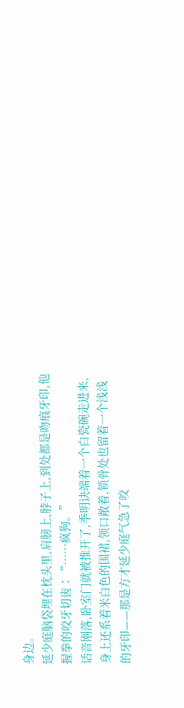身边。
延少庭脑袋埋在枕头里,肩膀上,脖子上,到处都是吻痕牙印,他握拳的咬牙切齿∶“……疯狗。”
话音刚落,卧室门就被推开了,季明诀端着一个白瓷碗走进来,身上还系着米白色的围裙,领口敞着,锁骨处也留着一个浅浅的牙印——那是方才延少庭气急了咬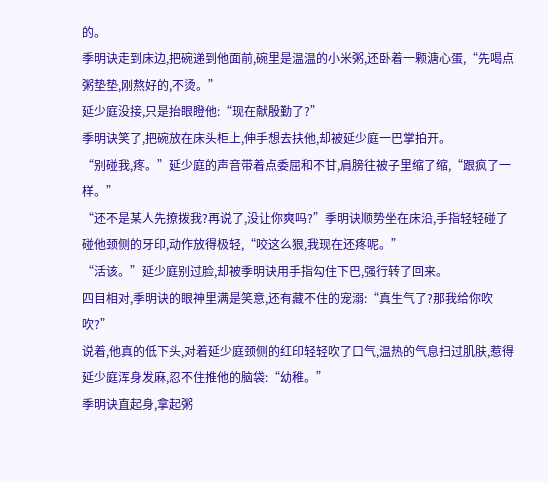的。
季明诀走到床边,把碗递到他面前,碗里是温温的小米粥,还卧着一颗溏心蛋,“先喝点粥垫垫,刚熬好的,不烫。”
延少庭没接,只是抬眼瞪他:“现在献殷勤了?”
季明诀笑了,把碗放在床头柜上,伸手想去扶他,却被延少庭一巴掌拍开。
“别碰我,疼。”延少庭的声音带着点委屈和不甘,肩膀往被子里缩了缩,“跟疯了一样。”
“还不是某人先撩拨我?再说了,没让你爽吗?”季明诀顺势坐在床沿,手指轻轻碰了碰他颈侧的牙印,动作放得极轻,“咬这么狠,我现在还疼呢。”
“活该。”延少庭别过脸,却被季明诀用手指勾住下巴,强行转了回来。
四目相对,季明诀的眼神里满是笑意,还有藏不住的宠溺:“真生气了?那我给你吹吹?”
说着,他真的低下头,对着延少庭颈侧的红印轻轻吹了口气,温热的气息扫过肌肤,惹得延少庭浑身发麻,忍不住推他的脑袋:“幼稚。”
季明诀直起身,拿起粥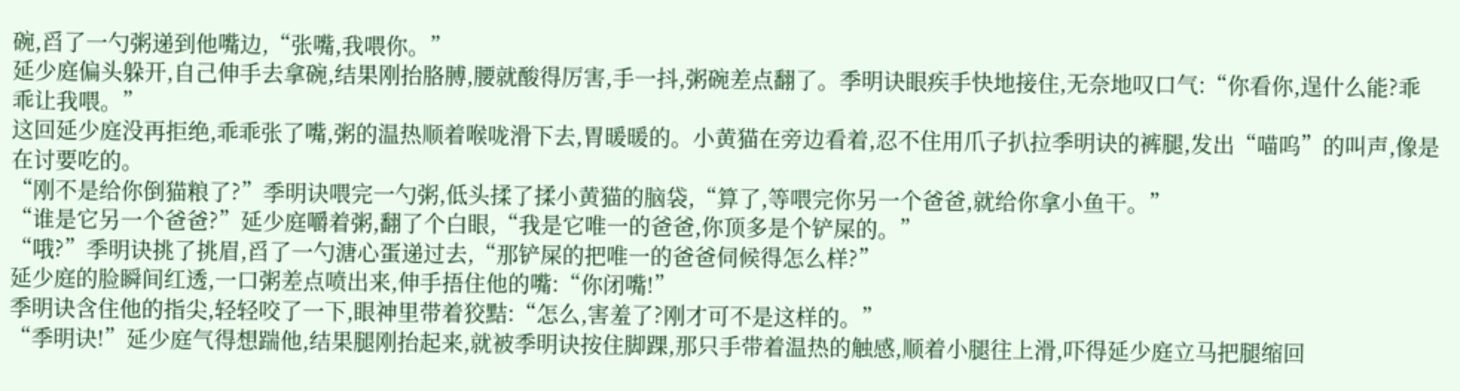碗,舀了一勺粥递到他嘴边,“张嘴,我喂你。”
延少庭偏头躲开,自己伸手去拿碗,结果刚抬胳膊,腰就酸得厉害,手一抖,粥碗差点翻了。季明诀眼疾手快地接住,无奈地叹口气:“你看你,逞什么能?乖乖让我喂。”
这回延少庭没再拒绝,乖乖张了嘴,粥的温热顺着喉咙滑下去,胃暖暖的。小黄猫在旁边看着,忍不住用爪子扒拉季明诀的裤腿,发出“喵呜”的叫声,像是在讨要吃的。
“刚不是给你倒猫粮了?”季明诀喂完一勺粥,低头揉了揉小黄猫的脑袋,“算了,等喂完你另一个爸爸,就给你拿小鱼干。”
“谁是它另一个爸爸?”延少庭嚼着粥,翻了个白眼,“我是它唯一的爸爸,你顶多是个铲屎的。”
“哦?”季明诀挑了挑眉,舀了一勺溏心蛋递过去,“那铲屎的把唯一的爸爸伺候得怎么样?”
延少庭的脸瞬间红透,一口粥差点喷出来,伸手捂住他的嘴:“你闭嘴!”
季明诀含住他的指尖,轻轻咬了一下,眼神里带着狡黠:“怎么,害羞了?刚才可不是这样的。”
“季明诀!”延少庭气得想踹他,结果腿刚抬起来,就被季明诀按住脚踝,那只手带着温热的触感,顺着小腿往上滑,吓得延少庭立马把腿缩回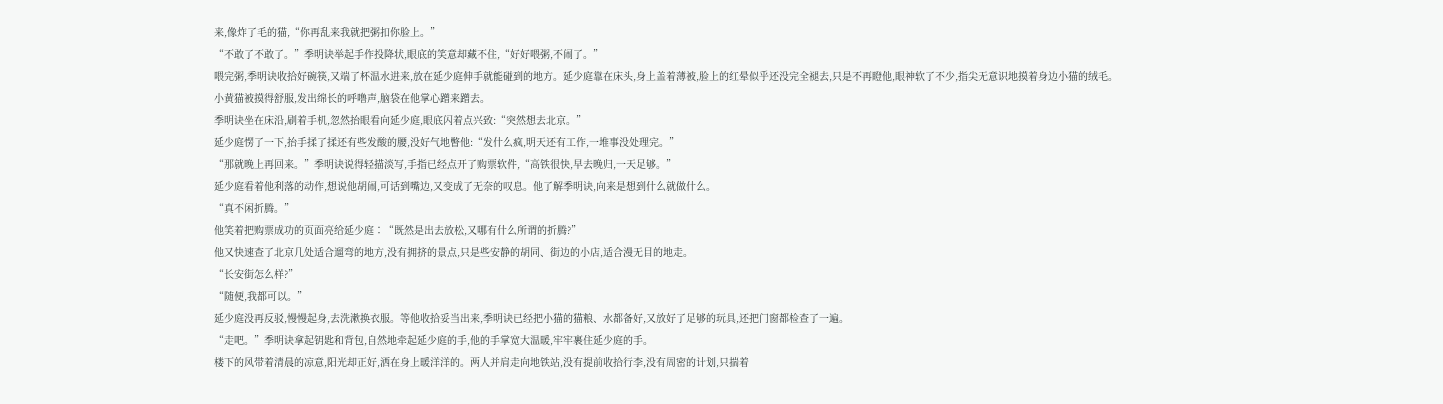来,像炸了毛的猫,“你再乱来我就把粥扣你脸上。”
“不敢了不敢了。”季明诀举起手作投降状,眼底的笑意却藏不住,“好好喂粥,不闹了。”
喂完粥,季明诀收拾好碗筷,又端了杯温水进来,放在延少庭伸手就能碰到的地方。延少庭靠在床头,身上盖着薄被,脸上的红晕似乎还没完全褪去,只是不再瞪他,眼神软了不少,指尖无意识地摸着身边小猫的绒毛。
小黄猫被摸得舒服,发出绵长的呼噜声,脑袋在他掌心蹭来蹭去。
季明诀坐在床沿,刷着手机,忽然抬眼看向延少庭,眼底闪着点兴致:“突然想去北京。”
延少庭愣了一下,抬手揉了揉还有些发酸的腰,没好气地瞥他:“发什么疯,明天还有工作,一堆事没处理完。”
“那就晚上再回来。”季明诀说得轻描淡写,手指已经点开了购票软件,“高铁很快,早去晚归,一天足够。”
延少庭看着他利落的动作,想说他胡闹,可话到嘴边,又变成了无奈的叹息。他了解季明诀,向来是想到什么就做什么。
“真不闲折腾。”
他笑着把购票成功的页面亮给延少庭∶“既然是出去放松,又哪有什么所谓的折腾?”
他又快速查了北京几处适合遛弯的地方,没有拥挤的景点,只是些安静的胡同、街边的小店,适合漫无目的地走。
“长安街怎么样?”
“随便,我都可以。”
延少庭没再反驳,慢慢起身,去洗漱换衣服。等他收拾妥当出来,季明诀已经把小猫的猫粮、水都备好,又放好了足够的玩具,还把门窗都检查了一遍。
“走吧。”季明诀拿起钥匙和背包,自然地牵起延少庭的手,他的手掌宽大温暖,牢牢裹住延少庭的手。
楼下的风带着清晨的凉意,阳光却正好,洒在身上暖洋洋的。两人并肩走向地铁站,没有提前收拾行李,没有周密的计划,只揣着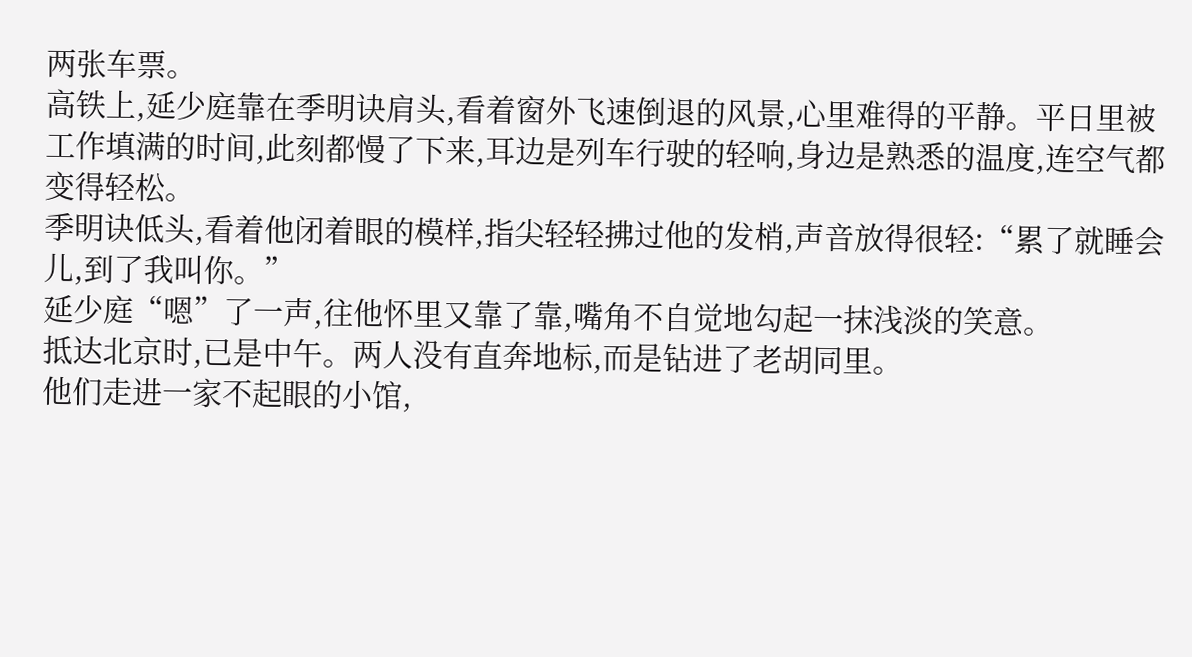两张车票。
高铁上,延少庭靠在季明诀肩头,看着窗外飞速倒退的风景,心里难得的平静。平日里被工作填满的时间,此刻都慢了下来,耳边是列车行驶的轻响,身边是熟悉的温度,连空气都变得轻松。
季明诀低头,看着他闭着眼的模样,指尖轻轻拂过他的发梢,声音放得很轻:“累了就睡会儿,到了我叫你。”
延少庭“嗯”了一声,往他怀里又靠了靠,嘴角不自觉地勾起一抹浅淡的笑意。
抵达北京时,已是中午。两人没有直奔地标,而是钻进了老胡同里。
他们走进一家不起眼的小馆,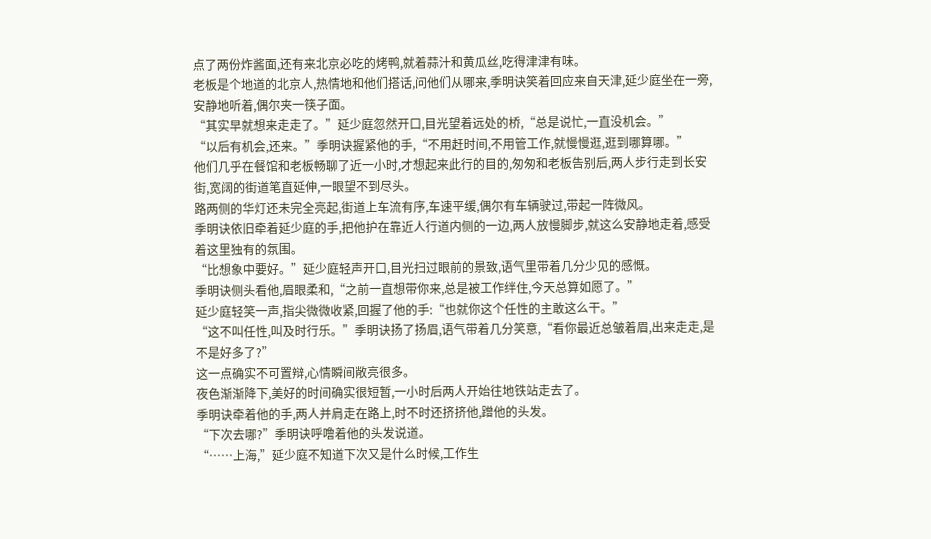点了两份炸酱面,还有来北京必吃的烤鸭,就着蒜汁和黄瓜丝,吃得津津有味。
老板是个地道的北京人,热情地和他们搭话,问他们从哪来,季明诀笑着回应来自天津,延少庭坐在一旁,安静地听着,偶尔夹一筷子面。
“其实早就想来走走了。”延少庭忽然开口,目光望着远处的桥,“总是说忙,一直没机会。”
“以后有机会,还来。”季明诀握紧他的手,“不用赶时间,不用管工作,就慢慢逛,逛到哪算哪。”
他们几乎在餐馆和老板畅聊了近一小时,才想起来此行的目的,匆匆和老板告别后,两人步行走到长安街,宽阔的街道笔直延伸,一眼望不到尽头。
路两侧的华灯还未完全亮起,街道上车流有序,车速平缓,偶尔有车辆驶过,带起一阵微风。
季明诀依旧牵着延少庭的手,把他护在靠近人行道内侧的一边,两人放慢脚步,就这么安静地走着,感受着这里独有的氛围。
“比想象中要好。”延少庭轻声开口,目光扫过眼前的景致,语气里带着几分少见的感慨。
季明诀侧头看他,眉眼柔和,“之前一直想带你来,总是被工作绊住,今天总算如愿了。”
延少庭轻笑一声,指尖微微收紧,回握了他的手:“也就你这个任性的主敢这么干。”
“这不叫任性,叫及时行乐。”季明诀扬了扬眉,语气带着几分笑意,“看你最近总皱着眉,出来走走,是不是好多了?”
这一点确实不可置辩,心情瞬间敞亮很多。
夜色渐渐降下,美好的时间确实很短暂,一小时后两人开始往地铁站走去了。
季明诀牵着他的手,两人并肩走在路上,时不时还挤挤他,蹭他的头发。
“下次去哪?”季明诀呼噜着他的头发说道。
“……上海,”延少庭不知道下次又是什么时候,工作生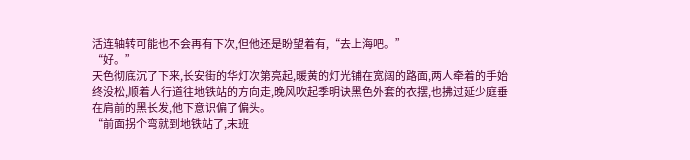活连轴转可能也不会再有下次,但他还是盼望着有,“去上海吧。”
“好。”
天色彻底沉了下来,长安街的华灯次第亮起,暖黄的灯光铺在宽阔的路面,两人牵着的手始终没松,顺着人行道往地铁站的方向走,晚风吹起季明诀黑色外套的衣摆,也拂过延少庭垂在肩前的黑长发,他下意识偏了偏头。
“前面拐个弯就到地铁站了,末班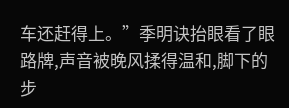车还赶得上。”季明诀抬眼看了眼路牌,声音被晚风揉得温和,脚下的步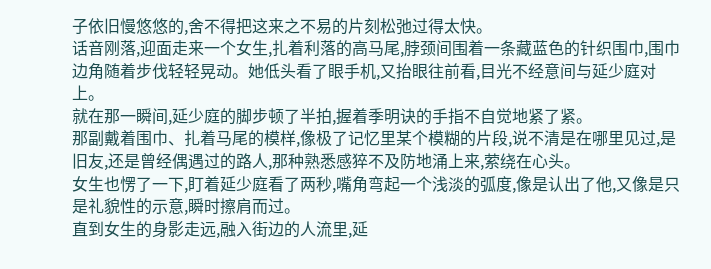子依旧慢悠悠的,舍不得把这来之不易的片刻松弛过得太快。
话音刚落,迎面走来一个女生,扎着利落的高马尾,脖颈间围着一条藏蓝色的针织围巾,围巾边角随着步伐轻轻晃动。她低头看了眼手机,又抬眼往前看,目光不经意间与延少庭对上。
就在那一瞬间,延少庭的脚步顿了半拍,握着季明诀的手指不自觉地紧了紧。
那副戴着围巾、扎着马尾的模样,像极了记忆里某个模糊的片段,说不清是在哪里见过,是旧友,还是曾经偶遇过的路人,那种熟悉感猝不及防地涌上来,萦绕在心头。
女生也愣了一下,盯着延少庭看了两秒,嘴角弯起一个浅淡的弧度,像是认出了他,又像是只是礼貌性的示意,瞬时擦肩而过。
直到女生的身影走远,融入街边的人流里,延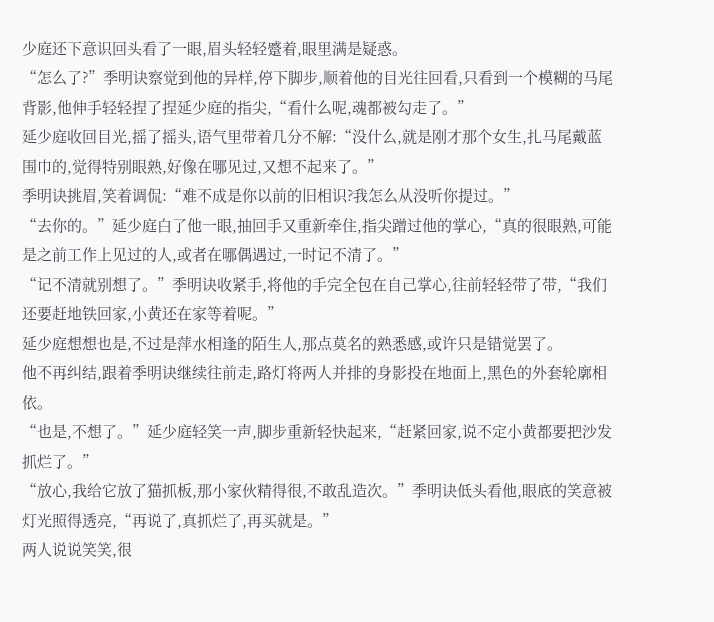少庭还下意识回头看了一眼,眉头轻轻蹙着,眼里满是疑惑。
“怎么了?”季明诀察觉到他的异样,停下脚步,顺着他的目光往回看,只看到一个模糊的马尾背影,他伸手轻轻捏了捏延少庭的指尖,“看什么呢,魂都被勾走了。”
延少庭收回目光,摇了摇头,语气里带着几分不解:“没什么,就是刚才那个女生,扎马尾戴蓝围巾的,觉得特别眼熟,好像在哪见过,又想不起来了。”
季明诀挑眉,笑着调侃:“难不成是你以前的旧相识?我怎么从没听你提过。”
“去你的。”延少庭白了他一眼,抽回手又重新牵住,指尖蹭过他的掌心,“真的很眼熟,可能是之前工作上见过的人,或者在哪偶遇过,一时记不清了。”
“记不清就别想了。”季明诀收紧手,将他的手完全包在自己掌心,往前轻轻带了带,“我们还要赶地铁回家,小黄还在家等着呢。”
延少庭想想也是,不过是萍水相逢的陌生人,那点莫名的熟悉感,或许只是错觉罢了。
他不再纠结,跟着季明诀继续往前走,路灯将两人并排的身影投在地面上,黑色的外套轮廓相依。
“也是,不想了。”延少庭轻笑一声,脚步重新轻快起来,“赶紧回家,说不定小黄都要把沙发抓烂了。”
“放心,我给它放了猫抓板,那小家伙精得很,不敢乱造次。”季明诀低头看他,眼底的笑意被灯光照得透亮,“再说了,真抓烂了,再买就是。”
两人说说笑笑,很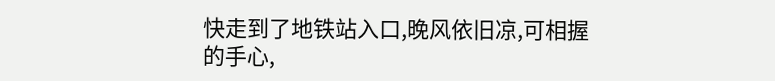快走到了地铁站入口,晚风依旧凉,可相握的手心,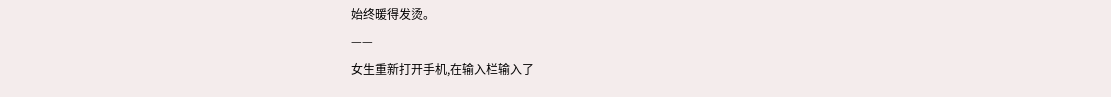始终暖得发烫。
——
女生重新打开手机,在输入栏输入了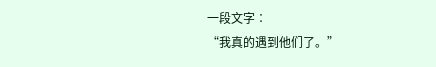一段文字∶
“我真的遇到他们了。”